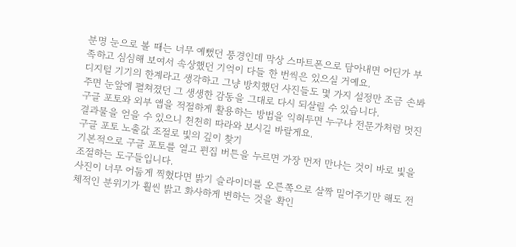분명 눈으로 볼 때는 너무 예뻤던 풍경인데 막상 스마트폰으로 담아내면 어딘가 부족하고 심심해 보여서 속상했던 기억이 다들 한 번씩은 있으실 거예요.
디지털 기기의 한계라고 생각하고 그냥 방치했던 사진들도 몇 가지 설정만 조금 손봐주면 눈앞에 펼쳐졌던 그 생생한 감동을 그대로 다시 되살릴 수 있습니다.
구글 포토와 외부 앱을 적절하게 활용하는 방법을 익혀두면 누구나 전문가처럼 멋진 결과물을 얻을 수 있으니 천천히 따라와 보시길 바랄게요.
구글 포토 노출값 조절로 빛의 깊이 찾기
기본적으로 구글 포토를 열고 편집 버튼을 누르면 가장 먼저 만나는 것이 바로 빛을 조절하는 도구들입니다.
사진이 너무 어둡게 찍혔다면 밝기 슬라이더를 오른쪽으로 살짝 밀어주기만 해도 전체적인 분위기가 훨씬 밝고 화사하게 변하는 것을 확인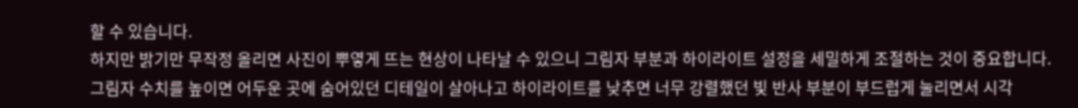할 수 있습니다.
하지만 밝기만 무작정 올리면 사진이 뿌옇게 뜨는 현상이 나타날 수 있으니 그림자 부분과 하이라이트 설정을 세밀하게 조절하는 것이 중요합니다.
그림자 수치를 높이면 어두운 곳에 숨어있던 디테일이 살아나고 하이라이트를 낮추면 너무 강렬했던 빛 반사 부분이 부드럽게 눌리면서 시각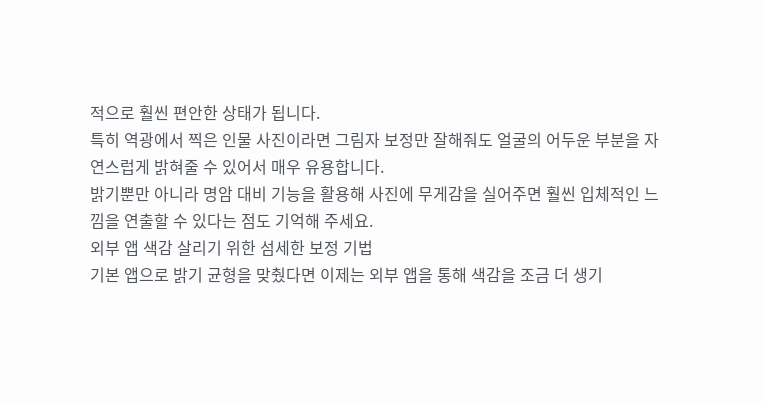적으로 훨씬 편안한 상태가 됩니다.
특히 역광에서 찍은 인물 사진이라면 그림자 보정만 잘해줘도 얼굴의 어두운 부분을 자연스럽게 밝혀줄 수 있어서 매우 유용합니다.
밝기뿐만 아니라 명암 대비 기능을 활용해 사진에 무게감을 실어주면 훨씬 입체적인 느낌을 연출할 수 있다는 점도 기억해 주세요.
외부 앱 색감 살리기 위한 섬세한 보정 기법
기본 앱으로 밝기 균형을 맞췄다면 이제는 외부 앱을 통해 색감을 조금 더 생기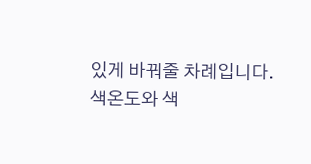있게 바꿔줄 차례입니다.
색온도와 색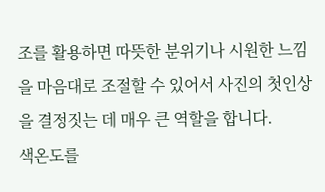조를 활용하면 따뜻한 분위기나 시원한 느낌을 마음대로 조절할 수 있어서 사진의 첫인상을 결정짓는 데 매우 큰 역할을 합니다.
색온도를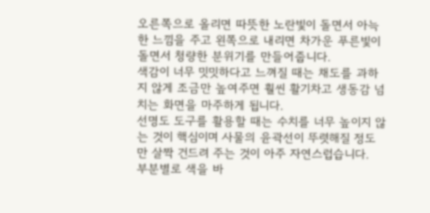오른쪽으로 올리면 따뜻한 노란빛이 돌면서 아늑한 느낌을 주고 왼쪽으로 내리면 차가운 푸른빛이 돌면서 청량한 분위기를 만들어줍니다.
색감이 너무 밋밋하다고 느껴질 때는 채도를 과하지 않게 조금만 높여주면 훨씬 활기차고 생동감 넘치는 화면을 마주하게 됩니다.
선명도 도구를 활용할 때는 수치를 너무 높이지 않는 것이 핵심이며 사물의 윤곽선이 뚜렷해질 정도만 살짝 건드려 주는 것이 아주 자연스럽습니다.
부분별로 색을 바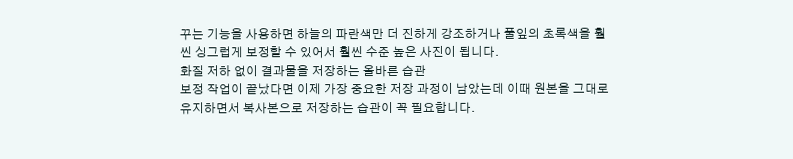꾸는 기능을 사용하면 하늘의 파란색만 더 진하게 강조하거나 풀잎의 초록색을 훨씬 싱그럽게 보정할 수 있어서 훨씬 수준 높은 사진이 됩니다.
화질 저하 없이 결과물을 저장하는 올바른 습관
보정 작업이 끝났다면 이제 가장 중요한 저장 과정이 남았는데 이때 원본을 그대로 유지하면서 복사본으로 저장하는 습관이 꼭 필요합니다.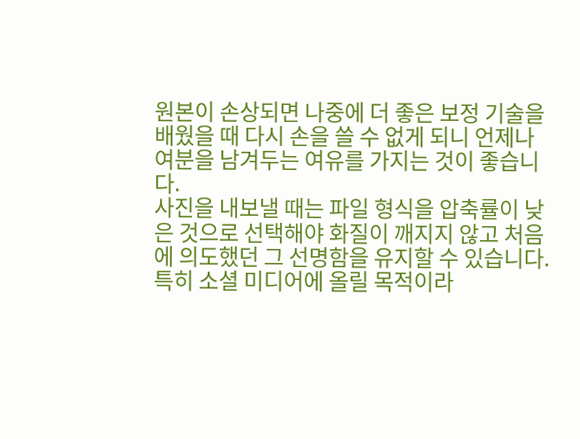원본이 손상되면 나중에 더 좋은 보정 기술을 배웠을 때 다시 손을 쓸 수 없게 되니 언제나 여분을 남겨두는 여유를 가지는 것이 좋습니다.
사진을 내보낼 때는 파일 형식을 압축률이 낮은 것으로 선택해야 화질이 깨지지 않고 처음에 의도했던 그 선명함을 유지할 수 있습니다.
특히 소셜 미디어에 올릴 목적이라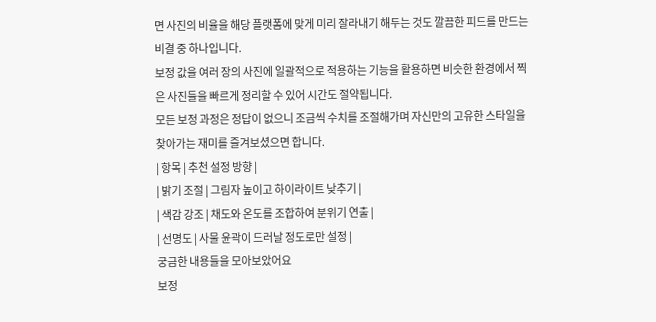면 사진의 비율을 해당 플랫폼에 맞게 미리 잘라내기 해두는 것도 깔끔한 피드를 만드는 비결 중 하나입니다.
보정 값을 여러 장의 사진에 일괄적으로 적용하는 기능을 활용하면 비슷한 환경에서 찍은 사진들을 빠르게 정리할 수 있어 시간도 절약됩니다.
모든 보정 과정은 정답이 없으니 조금씩 수치를 조절해가며 자신만의 고유한 스타일을 찾아가는 재미를 즐겨보셨으면 합니다.
| 항목 | 추천 설정 방향 |
| 밝기 조절 | 그림자 높이고 하이라이트 낮추기 |
| 색감 강조 | 채도와 온도를 조합하여 분위기 연출 |
| 선명도 | 사물 윤곽이 드러날 정도로만 설정 |
궁금한 내용들을 모아보았어요
보정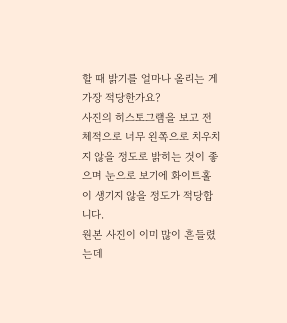할 때 밝기를 얼마나 올리는 게 가장 적당한가요?
사진의 히스토그램을 보고 전체적으로 너무 왼쪽으로 치우치지 않을 정도로 밝히는 것이 좋으며 눈으로 보기에 화이트홀이 생기지 않을 정도가 적당합니다.
원본 사진이 이미 많이 흔들렸는데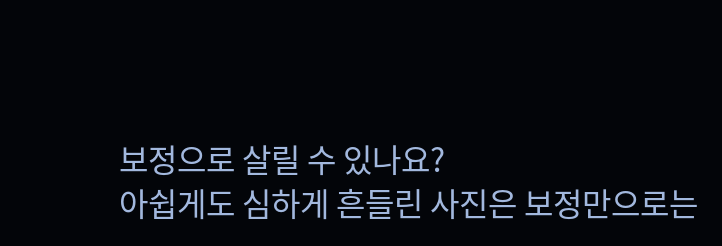보정으로 살릴 수 있나요?
아쉽게도 심하게 흔들린 사진은 보정만으로는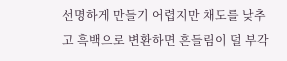선명하게 만들기 어렵지만 채도를 낮추고 흑백으로 변환하면 흔들림이 덜 부각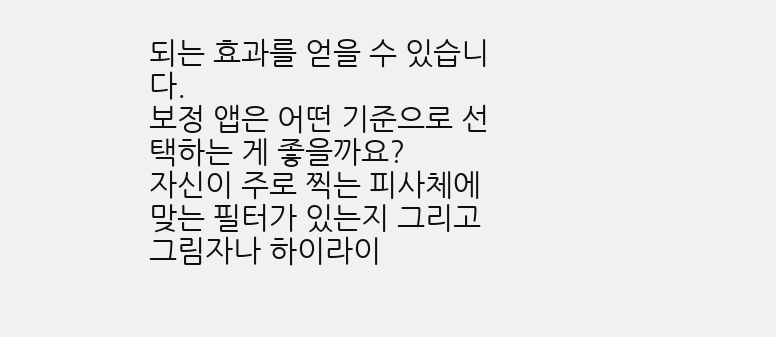되는 효과를 얻을 수 있습니다.
보정 앱은 어떤 기준으로 선택하는 게 좋을까요?
자신이 주로 찍는 피사체에 맞는 필터가 있는지 그리고 그림자나 하이라이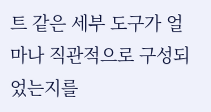트 같은 세부 도구가 얼마나 직관적으로 구성되었는지를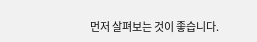먼저 살펴보는 것이 좋습니다.